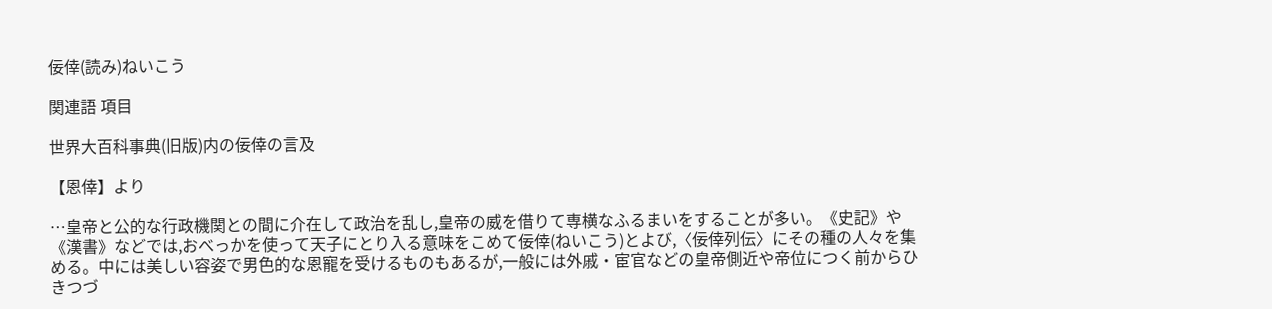佞倖(読み)ねいこう

関連語 項目

世界大百科事典(旧版)内の佞倖の言及

【恩倖】より

…皇帝と公的な行政機関との間に介在して政治を乱し,皇帝の威を借りて専横なふるまいをすることが多い。《史記》や《漢書》などでは,おべっかを使って天子にとり入る意味をこめて佞倖(ねいこう)とよび,〈佞倖列伝〉にその種の人々を集める。中には美しい容姿で男色的な恩寵を受けるものもあるが,一般には外戚・宦官などの皇帝側近や帝位につく前からひきつづ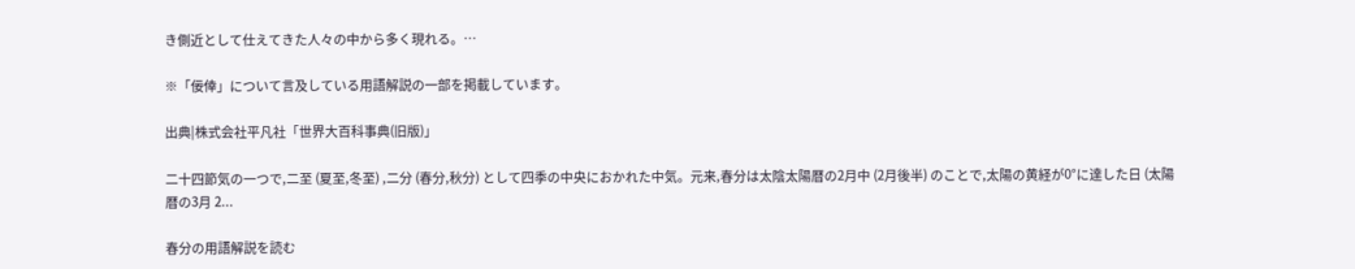き側近として仕えてきた人々の中から多く現れる。…

※「佞倖」について言及している用語解説の一部を掲載しています。

出典|株式会社平凡社「世界大百科事典(旧版)」

二十四節気の一つで,二至 (夏至,冬至) ,二分 (春分,秋分) として四季の中央におかれた中気。元来,春分は太陰太陽暦の2月中 (2月後半) のことで,太陽の黄経が0°に達した日 (太陽暦の3月 2...

春分の用語解説を読む